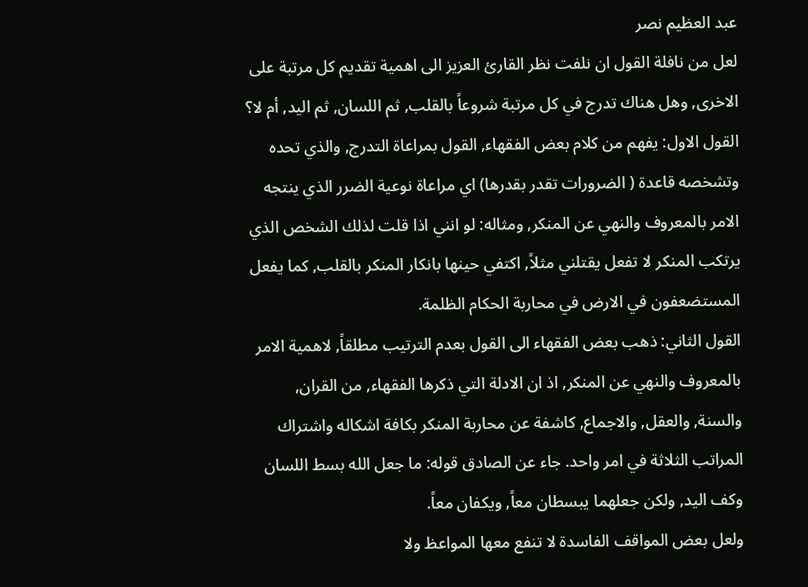عبد العظيم نصر
لعل من نافلة القول ان نلفت نظر القارئ العزيز الى اهمية تقديم كل مرتبة على
الاخرى, وهل هناك تدرج في كل مرتبة شروعاً بالقلب, ثم اللسان, ثم اليد, أم لا؟
القول الاول: يفهم من كلام بعض الفقهاء, القول بمراعاة التدرج, والذي تحده
وتشخصه قاعدة ( الضرورات تقدر بقدرها) اي مراعاة نوعية الضرر الذي ينتجه
الامر بالمعروف والنهي عن المنكر, ومثاله: لو انني اذا قلت لذلك الشخص الذي
يرتكب المنكر لا تفعل يقتلني مثلاً, اكتفي حينها بانكار المنكر بالقلب, كما يفعل
المستضعفون في الارض في محاربة الحكام الظلمة.
القول الثاني: ذهب بعض الفقهاء الى القول بعدم الترتيب مطلقاً, لاهمية الامر
بالمعروف والنهي عن المنكر, اذ ان الادلة التي ذكرها الفقهاء, من القران,
والسنة, والعقل, والاجماع, كاشفة عن محاربة المنكر بكافة اشكاله واشتراك
المراتب الثلاثة في امر واحد. جاء عن الصادق قوله: ما جعل الله بسط اللسان
وكف اليد, ولكن جعلهما يبسطان معاً, ويكفان معاً.
ولعل بعض المواقف الفاسدة لا تنفع معها المواعظ ولا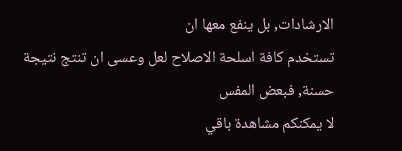الارشادات, بل ينفع معها ان
تستخدم كافة اسلحة الاصلاح لعل وعسى ان تنتج نتيجة حسنة, فبعض المفس
لا يمكنكم مشاهدة باقي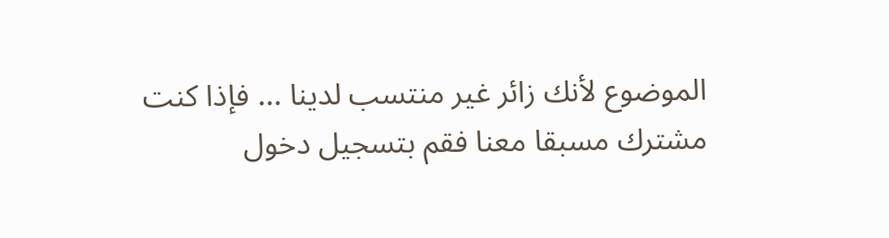الموضوع لأنك زائر غير منتسب لدينا ... فإذا كنت مشترك مسبقا معنا فقم بتسجيل دخول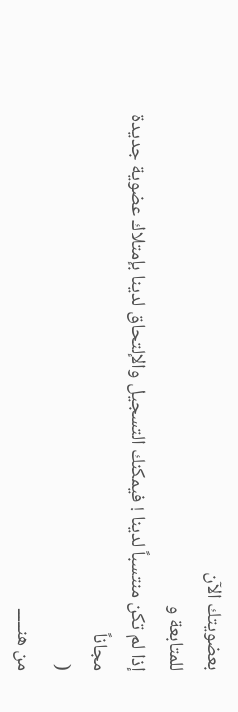بعضويتك الآن
للمتابعة و
إذا لم تكن منتسباً لدينا ! فيمكنك التسجيل والإلتحاق لدينا بإمتلاك عضوية جديدة
مجاناً
(
من هنـــــ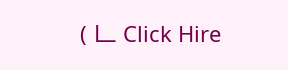Click Hire ـــا )